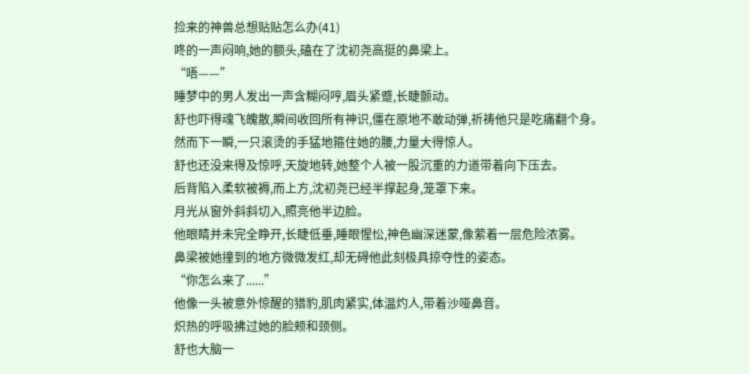捡来的神兽总想贴贴怎么办(41)
咚的一声闷响,她的额头,磕在了沈初尧高挺的鼻梁上。
“唔——”
睡梦中的男人发出一声含糊闷哼,眉头紧蹙,长睫颤动。
舒也吓得魂飞魄散,瞬间收回所有神识,僵在原地不敢动弹,祈祷他只是吃痛翻个身。
然而下一瞬,一只滚烫的手猛地箍住她的腰,力量大得惊人。
舒也还没来得及惊呼,天旋地转,她整个人被一股沉重的力道带着向下压去。
后背陷入柔软被褥,而上方,沈初尧已经半撑起身,笼罩下来。
月光从窗外斜斜切入,照亮他半边脸。
他眼睛并未完全睁开,长睫低垂,睡眼惺忪,神色幽深迷蒙,像萦着一层危险浓雾。
鼻梁被她撞到的地方微微发红,却无碍他此刻极具掠夺性的姿态。
“你怎么来了......”
他像一头被意外惊醒的猎豹,肌肉紧实,体温灼人,带着沙哑鼻音。
炽热的呼吸拂过她的脸颊和颈侧。
舒也大脑一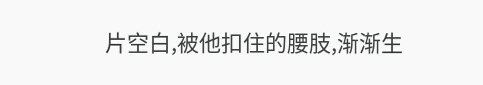片空白,被他扣住的腰肢,渐渐生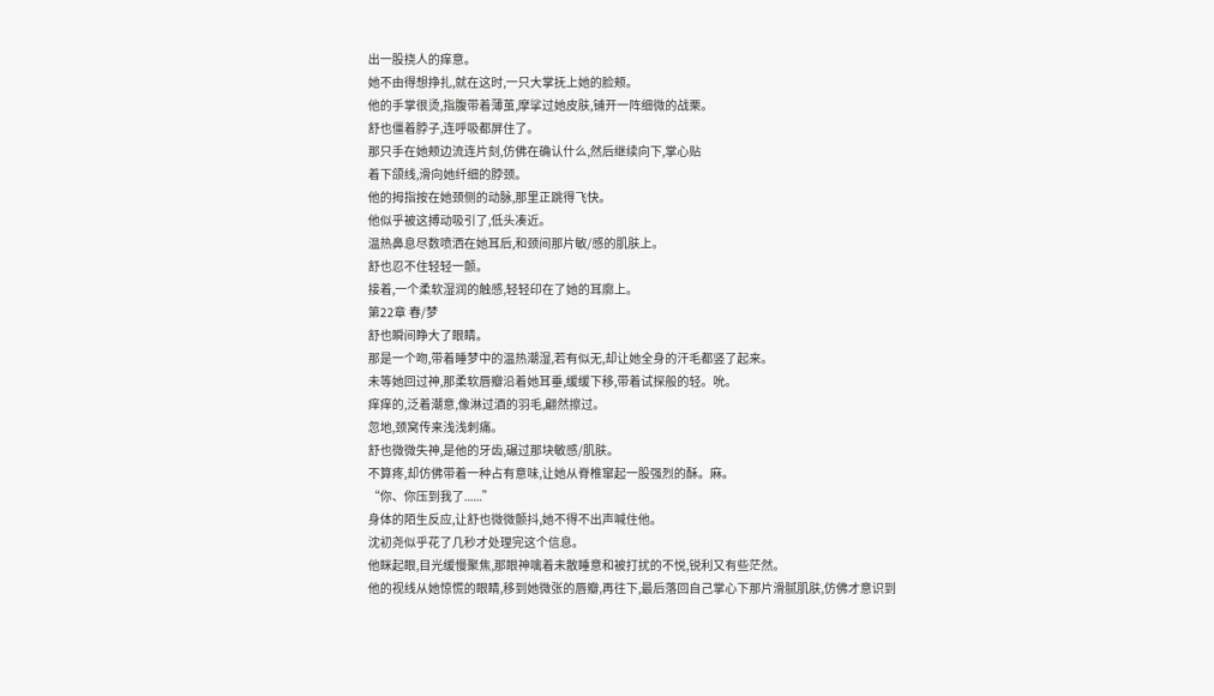出一股挠人的痒意。
她不由得想挣扎,就在这时,一只大掌抚上她的脸颊。
他的手掌很烫,指腹带着薄茧,摩挲过她皮肤,铺开一阵细微的战栗。
舒也僵着脖子,连呼吸都屏住了。
那只手在她颊边流连片刻,仿佛在确认什么,然后继续向下,掌心贴
着下颌线,滑向她纤细的脖颈。
他的拇指按在她颈侧的动脉,那里正跳得飞快。
他似乎被这搏动吸引了,低头凑近。
温热鼻息尽数喷洒在她耳后,和颈间那片敏/感的肌肤上。
舒也忍不住轻轻一颤。
接着,一个柔软湿润的触感,轻轻印在了她的耳廓上。
第22章 春/梦
舒也瞬间睁大了眼睛。
那是一个吻,带着睡梦中的温热潮湿,若有似无,却让她全身的汗毛都竖了起来。
未等她回过神,那柔软唇瓣沿着她耳垂,缓缓下移,带着试探般的轻。吮。
痒痒的,泛着潮意,像淋过酒的羽毛,翩然擦过。
忽地,颈窝传来浅浅刺痛。
舒也微微失神,是他的牙齿,碾过那块敏感/肌肤。
不算疼,却仿佛带着一种占有意味,让她从脊椎窜起一股强烈的酥。麻。
“你、你压到我了......”
身体的陌生反应,让舒也微微颤抖,她不得不出声喊住他。
沈初尧似乎花了几秒才处理完这个信息。
他眯起眼,目光缓慢聚焦,那眼神噙着未散睡意和被打扰的不悦,锐利又有些茫然。
他的视线从她惊慌的眼睛,移到她微张的唇瓣,再往下,最后落回自己掌心下那片滑腻肌肤,仿佛才意识到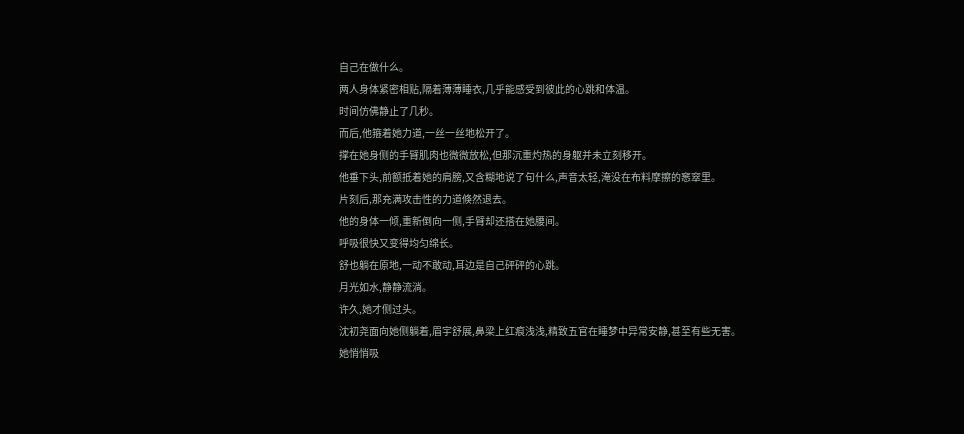自己在做什么。
两人身体紧密相贴,隔着薄薄睡衣,几乎能感受到彼此的心跳和体温。
时间仿佛静止了几秒。
而后,他箍着她力道,一丝一丝地松开了。
撑在她身侧的手臂肌肉也微微放松,但那沉重灼热的身躯并未立刻移开。
他垂下头,前额抵着她的肩膀,又含糊地说了句什么,声音太轻,淹没在布料摩擦的窸窣里。
片刻后,那充满攻击性的力道倏然退去。
他的身体一倾,重新倒向一侧,手臂却还搭在她腰间。
呼吸很快又变得均匀绵长。
舒也躺在原地,一动不敢动,耳边是自己砰砰的心跳。
月光如水,静静流淌。
许久,她才侧过头。
沈初尧面向她侧躺着,眉宇舒展,鼻梁上红痕浅浅,精致五官在睡梦中异常安静,甚至有些无害。
她悄悄吸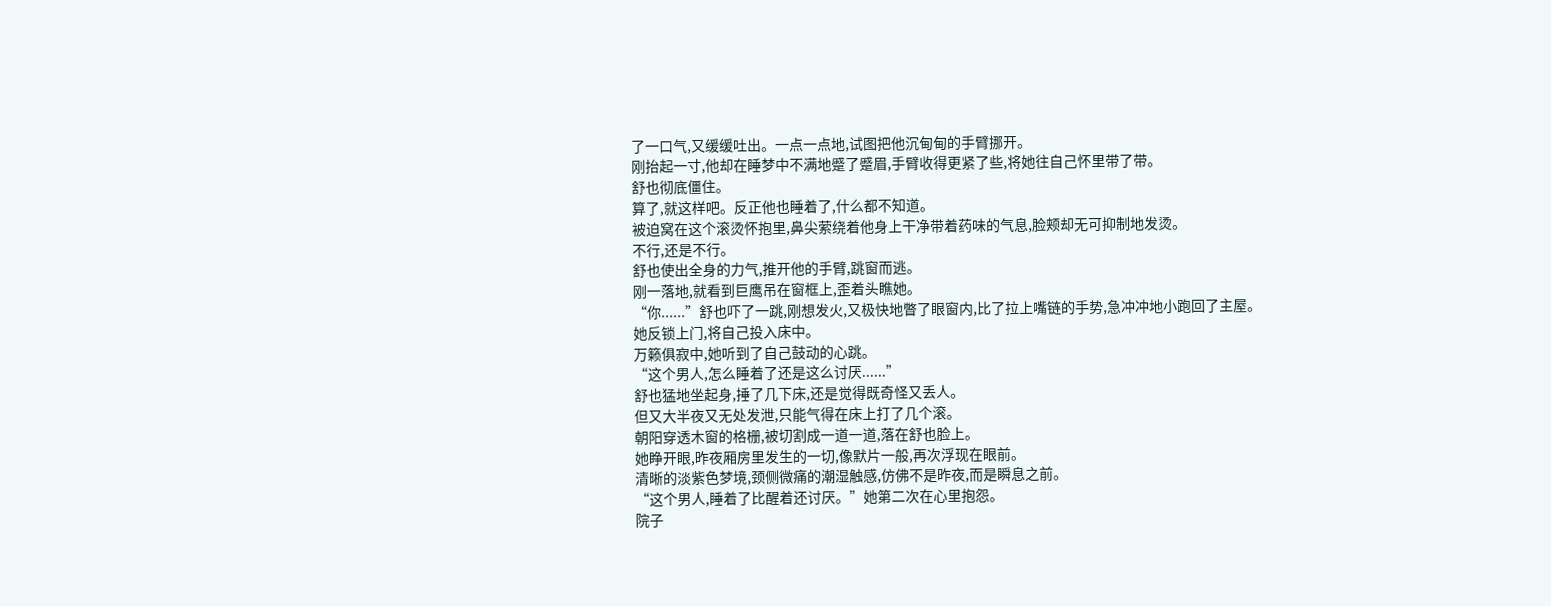了一口气,又缓缓吐出。一点一点地,试图把他沉甸甸的手臂挪开。
刚抬起一寸,他却在睡梦中不满地蹙了蹙眉,手臂收得更紧了些,将她往自己怀里带了带。
舒也彻底僵住。
算了,就这样吧。反正他也睡着了,什么都不知道。
被迫窝在这个滚烫怀抱里,鼻尖萦绕着他身上干净带着药味的气息,脸颊却无可抑制地发烫。
不行,还是不行。
舒也使出全身的力气,推开他的手臂,跳窗而逃。
刚一落地,就看到巨鹰吊在窗框上,歪着头瞧她。
“你......”舒也吓了一跳,刚想发火,又极快地瞥了眼窗内,比了拉上嘴链的手势,急冲冲地小跑回了主屋。
她反锁上门,将自己投入床中。
万籁俱寂中,她听到了自己鼓动的心跳。
“这个男人,怎么睡着了还是这么讨厌......”
舒也猛地坐起身,捶了几下床,还是觉得既奇怪又丢人。
但又大半夜又无处发泄,只能气得在床上打了几个滚。
朝阳穿透木窗的格栅,被切割成一道一道,落在舒也脸上。
她睁开眼,昨夜厢房里发生的一切,像默片一般,再次浮现在眼前。
清晰的淡紫色梦境,颈侧微痛的潮湿触感,仿佛不是昨夜,而是瞬息之前。
“这个男人,睡着了比醒着还讨厌。”她第二次在心里抱怨。
院子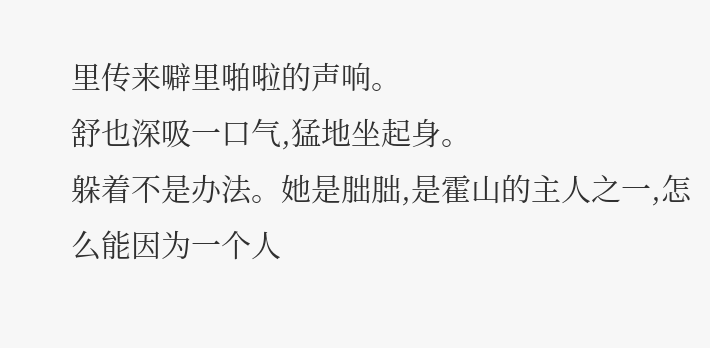里传来噼里啪啦的声响。
舒也深吸一口气,猛地坐起身。
躲着不是办法。她是朏朏,是霍山的主人之一,怎么能因为一个人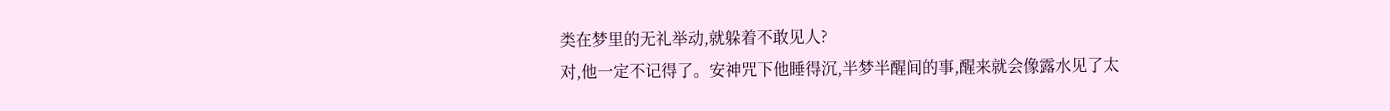类在梦里的无礼举动,就躲着不敢见人?
对,他一定不记得了。安神咒下他睡得沉,半梦半醒间的事,醒来就会像露水见了太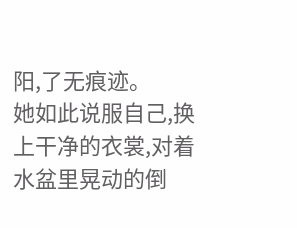阳,了无痕迹。
她如此说服自己,换上干净的衣裳,对着水盆里晃动的倒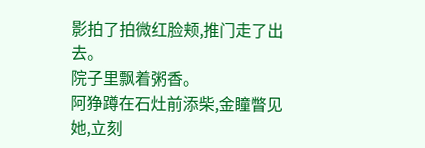影拍了拍微红脸颊,推门走了出去。
院子里飘着粥香。
阿狰蹲在石灶前添柴,金瞳瞥见她,立刻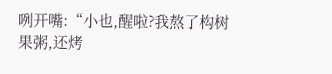咧开嘴:“小也,醒啦?我熬了构树果粥,还烤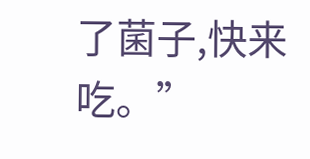了菌子,快来吃。”